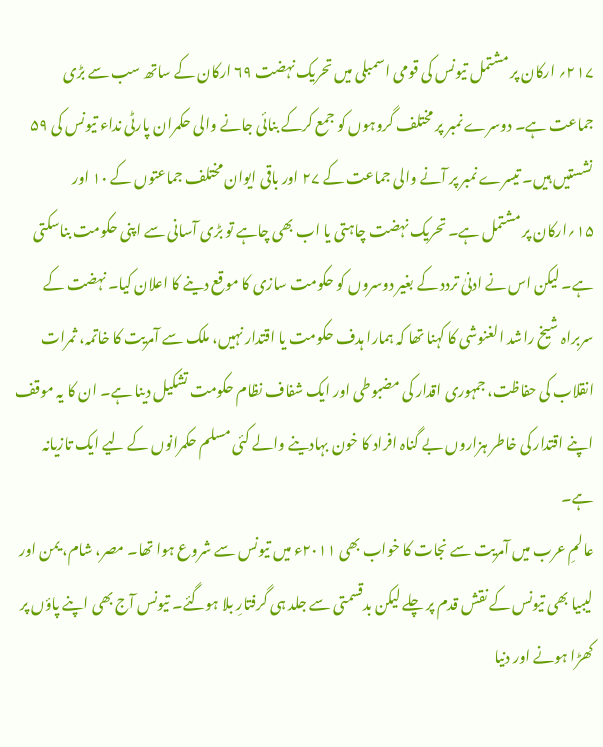۲۱۷؍ ارکان پر مشتمل تیونس کی قومی اسمبلی میں تحریک نہضت ۶۹ ارکان کے ساتھ سب سے بڑی جماعت ہے۔ دوسرے نمبر پر مختلف گروہوں کو جمع کرکے بنائی جانے والی حکمران پارٹی نداء تیونس کی ۵۹ نشستیں ہیں۔ تیسرے نمبر پر آنے والی جماعت کے ۲۷ اور باقی ایوان مختلف جماعتوں کے ۱۰ اور ۱۵؍ارکان پر مشتمل ہے۔ تحریک نہضت چاہتی یا اب بھی چاہے تو بڑی آسانی سے اپنی حکومت بناسکتی ہے۔ لیکن اس نے ادنیٰ تردد کے بغیر دوسروں کو حکومت سازی کا موقع دینے کا اعلان کیا۔ نہضت کے سربراہ شیخ راشد الغنوشی کا کہنا تھا کہ ہمارا ہدف حکومت یا اقتدار نہیں، ملک سے آمریت کا خاتمہ، ثمرات انقلاب کی حفاظت، جمہوری اقدار کی مضبوطی اور ایک شفاف نظام حکومت تشکیل دینا ہے۔ ان کا یہ موقف اپنے اقتدار کی خاطر ہزاروں بے گناہ افراد کا خون بہادینے والے کئی مسلم حکمرانوں کے لیے ایک تازیانہ ہے۔
عالمِ عرب میں آمریت سے نجات کا خواب بھی ۲۰۱۱ء میں تیونس سے شروع ہوا تھا۔ مصر، شام، یمن اور لیبیا بھی تیونس کے نقش قدم پر چلے لیکن بدقسمتی سے جلد ہی گرفتارِ بلا ہوگئے۔ تیونس آج بھی اپنے پاؤں پر کھڑا ہونے اور دنیا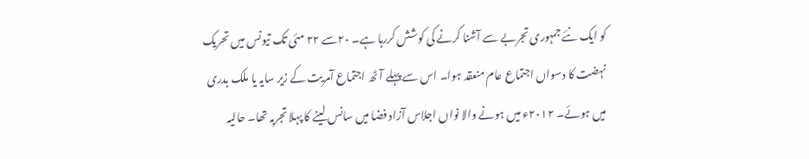کو ایک نئے جمہوری تجربے سے آشنا کرنے کی کوشش کررہا ہے۔ ۲۰سے ۲۲ مئی تک تیونس میں تحریک نہضت کا دسواں اجتماع عام منعقد ہوا۔ اس سے پہلے آٹھ اجتماع آمریت کے زیر سایہ یا ملک بدری میں ہوئے۔ ۲۰۱۲ء میں ہونے والا نواں اجلاس آزاد فضا میں سانس لینے کا پہلا تجربہ تھا۔ حالیہ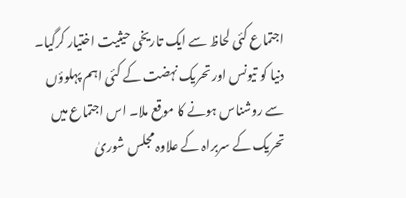اجتماع کئی لحاظ سے ایک تاریخی حیثیت اختیار کرگیا۔ دنیا کو تیونس اور تحریک نہضت کے کئی اہم پہلوؤں سے روشناس ہونے کا موقع ملا۔ اس اجتماع میں تحریک کے سربراہ کے علاوہ مجلس شوریٰ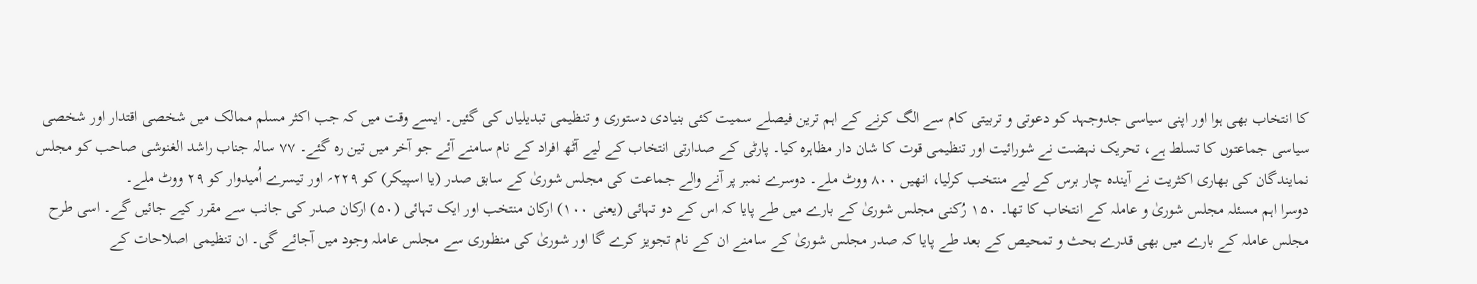کا انتخاب بھی ہوا اور اپنی سیاسی جدوجہد کو دعوتی و تربیتی کام سے الگ کرنے کے اہم ترین فیصلے سمیت کئی بنیادی دستوری و تنظیمی تبدیلیاں کی گئیں۔ ایسے وقت میں کہ جب اکثر مسلم ممالک میں شخصی اقتدار اور شخصی سیاسی جماعتوں کا تسلط ہے، تحریک نہضت نے شورائیت اور تنظیمی قوت کا شان دار مظاہرہ کیا۔ پارٹی کے صدارتی انتخاب کے لیے آٹھ افراد کے نام سامنے آئے جو آخر میں تین رہ گئے۔ ۷۷ سالہ جناب راشد الغنوشی صاحب کو مجلس نمایندگان کی بھاری اکثریت نے آیندہ چار برس کے لیے منتخب کرلیا، انھیں ۸۰۰ ووٹ ملے۔ دوسرے نمبر پر آنے والے جماعت کی مجلس شوریٰ کے سابق صدر (یا اسپیکر) کو ۲۲۹؍ اور تیسرے اُمیدوار کو ۲۹ ووٹ ملے۔
دوسرا اہم مسئلہ مجلس شوریٰ و عاملہ کے انتخاب کا تھا۔ ۱۵۰ رُکنی مجلس شوریٰ کے بارے میں طے پایا کہ اس کے دو تہائی (یعنی ۱۰۰) ارکان منتخب اور ایک تہائی (۵۰) ارکان صدر کی جانب سے مقرر کیے جائیں گے۔ اسی طرح مجلس عاملہ کے بارے میں بھی قدرے بحث و تمحیص کے بعد طے پایا کہ صدر مجلس شوریٰ کے سامنے ان کے نام تجویز کرے گا اور شوریٰ کی منظوری سے مجلس عاملہ وجود میں آجائے گی۔ ان تنظیمی اصلاحات کے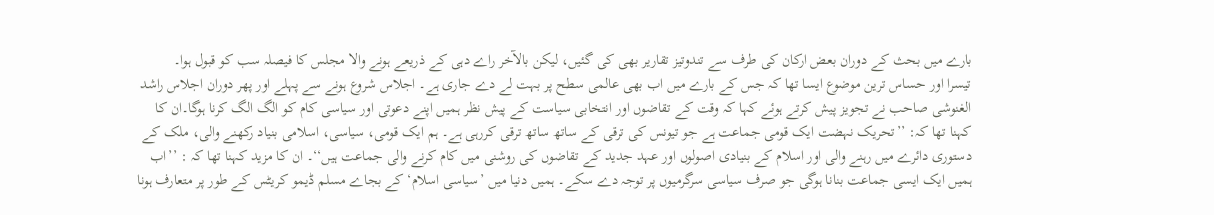بارے میں بحث کے دوران بعض ارکان کی طرف سے تندوتیز تقاریر بھی کی گئیں، لیکن بالآخر راے دہی کے ذریعے ہونے والا مجلس کا فیصلہ سب کو قبول ہوا۔
تیسرا اور حساس ترین موضوع ایسا تھا کہ جس کے بارے میں اب بھی عالمی سطح پر بہت لے دے جاری ہے۔ اجلاس شروع ہونے سے پہلے اور پھر دوران اجلاس راشد الغنوشی صاحب نے تجویز پیش کرتے ہوئے کہا کہ وقت کے تقاضوں اور انتخابی سیاست کے پیش نظر ہمیں اپنے دعوتی اور سیاسی کام کو الگ الگ کرنا ہوگا۔ان کا کہنا تھا کہ: ’’تحریک نہضت ایک قومی جماعت ہے جو تیونس کی ترقی کے ساتھ ساتھ ترقی کررہی ہے۔ ہم ایک قومی، سیاسی، اسلامی بنیاد رکھنے والی، ملک کے دستوری دائرے میں رہنے والی اور اسلام کے بنیادی اصولوں اور عہد جدید کے تقاضوں کی روشنی میں کام کرنے والی جماعت ہیں‘‘۔ ان کا مزید کہنا تھا کہ : ’’اب ہمیں ایک ایسی جماعت بنانا ہوگی جو صرف سیاسی سرگرمیوں پر توجہ دے سکے۔ ہمیں دنیا میں ’سیاسی اسلام‘ کے بجاے مسلم ڈیمو کریٹس کے طور پر متعارف ہونا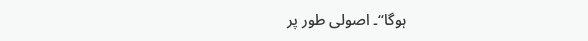ہوگا‘‘۔ اصولی طور پر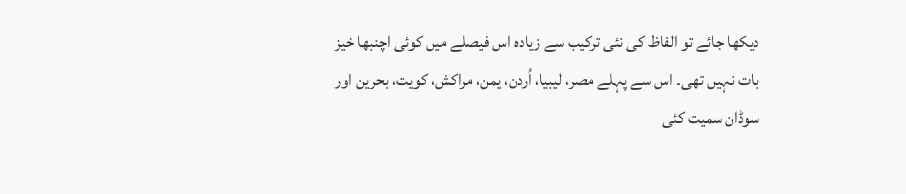دیکھا جائے تو الفاظ کی نئی ترکیب سے زیادہ اس فیصلے میں کوئی اچنبھا خیز بات نہیں تھی۔ اس سے پہلے مصر، لیبیا، اُردن، یمن، مراکش، کویت، بحرین اور سوڈان سمیت کئی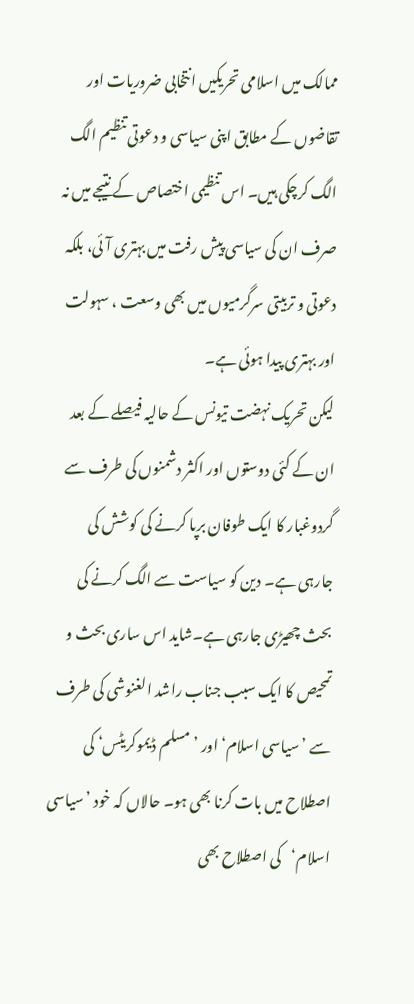ممالک میں اسلامی تحریکیں انتخابی ضروریات اور تقاضوں کے مطابق اپنی سیاسی و دعوتی تنظیم الگ الگ کرچکی ہیں۔ اس تنظیمی اختصاص کے نتیجے میں نہ صرف ان کی سیاسی پیش رفت میں بہتری آئی، بلکہ دعوتی و تربیتی سرگرمیوں میں بھی وسعت ، سہولت اور بہتری پیدا ہوئی ہے۔
لیکن تحریک نہضت تیونس کے حالیہ فیصلے کے بعد ان کے کئی دوستوں اور اکثر دشمنوں کی طرف سے گردوغبار کا ایک طوفان برپا کرنے کی کوشش کی جارہی ہے۔ دین کو سیاست سے الگ کرنے کی بحث چھیڑی جارہی ہے۔شاید اس ساری بحث و تمحیص کا ایک سبب جناب راشد الغنوشی کی طرف سے ’سیاسی اسلام‘ اور ’مسلم ڈیموکریٹس‘ کی اصطلاح میں بات کرنا بھی ہو۔ حالاں کہ خود ’سیاسی اسلام‘کی اصطلاح بھی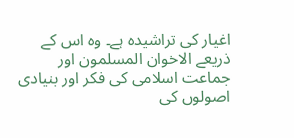اغیار کی تراشیدہ ہے۔ وہ اس کے ذریعے الاخوان المسلمون اور جماعت اسلامی کی فکر اور بنیادی اصولوں کی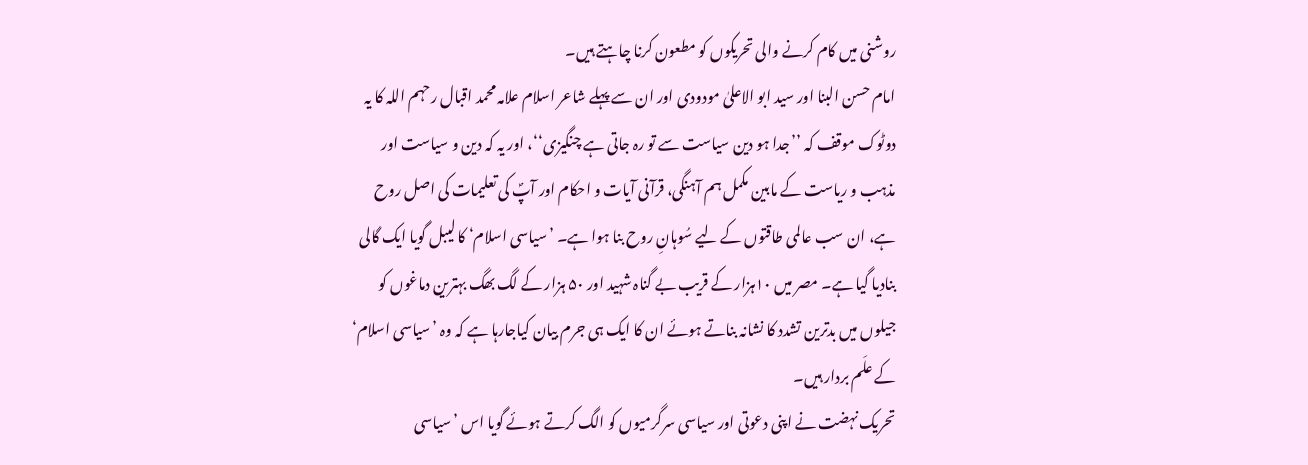روشنی میں کام کرنے والی تحریکوں کو مطعون کرنا چاہتے ہیں۔
امام حسن البنا اور سید ابو الاعلیٰ مودودی اور ان سے پہلے شاعر اسلام علامہ محمد اقبال رحہم اللہ کا یہ دوٹوک موقف کہ ’’جدا ہو دین سیاست سے تو رہ جاتی ہے چنگیزی‘‘، اور یہ کہ دین و سیاست اور مذہب و ریاست کے مابین مکمل ہم آہنگی، قرآنی آیات و احکام اور آپؐ کی تعلیمات کی اصل روح ہے، ان سب عالمی طاقتوں کے لیے سُوہانِ روح بنا ہوا ہے۔ ’سیاسی اسلام‘ کا لیبل گویا ایک گالی بنادیا گیا ہے۔ مصر میں ۱۰ہزار کے قریب بے گناہ شہید اور ۵۰ ہزار کے لگ بھگ بہترین دماغوں کو جیلوں میں بدترین تشدد کا نشانہ بناتے ہوئے ان کا ایک ہی جرم بیان کیاجارہا ہے کہ وہ ’سیاسی اسلام‘ کے علَم بردار ہیں۔
تحریک نہضت نے اپنی دعوتی اور سیاسی سرگرمیوں کو الگ کرتے ہوئے گویا اس ’سیاسی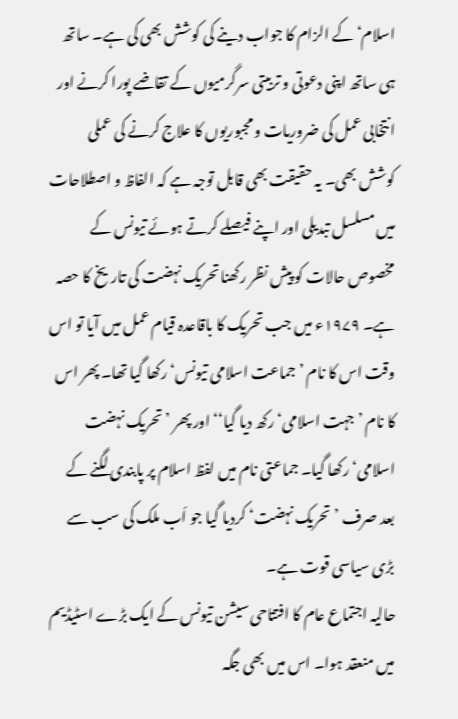اسلام‘ کے الزام کا جواب دینے کی کوشش بھی کی ہے۔ ساتھ ہی ساتھ اپنی دعوتی و تربیتی سرگرمیوں کے تقاضے پورا کرنے اور انتخابی عمل کی ضروریات و مجبوریوں کا علاج کرنے کی عملی کوشش بھی۔ یہ حقیقت بھی قابل توجہ ہے کہ الفاظ و اصطلاحات میں مسلسل تبدیلی اور اپنے فیصلے کرتے ہوئے تیونس کے مخصوص حالات کو پیش نظر رکھنا تحریک نہضت کی تاریخ کا حصہ ہے۔ ۱۹۷۹ء میں جب تحریک کا باقاعدہ قیام عمل میں آیا تو اس وقت اس کا نام ’جماعت اسلامی تیونس‘ رکھا گیا تھا۔ پھر اس کا نام ’جہت اسلامی‘ رکھ دیا گیا‘‘ اور پھر ’تحریک نہضت اسلامی‘ رکھا گیا۔ جماعتی نام میں لفظ اسلام پر پابندی لگنے کے بعد صرف ’تحریک نہضت‘ کردیا گیا جو اَب ملک کی سب سے بڑی سیاسی قوت ہے۔
حالیہ اجتماع عام کا افتتاحی سیشن تیونس کے ایک بڑے اسٹیڈیم میں منعقد ہوا۔ اس میں بھی جگہ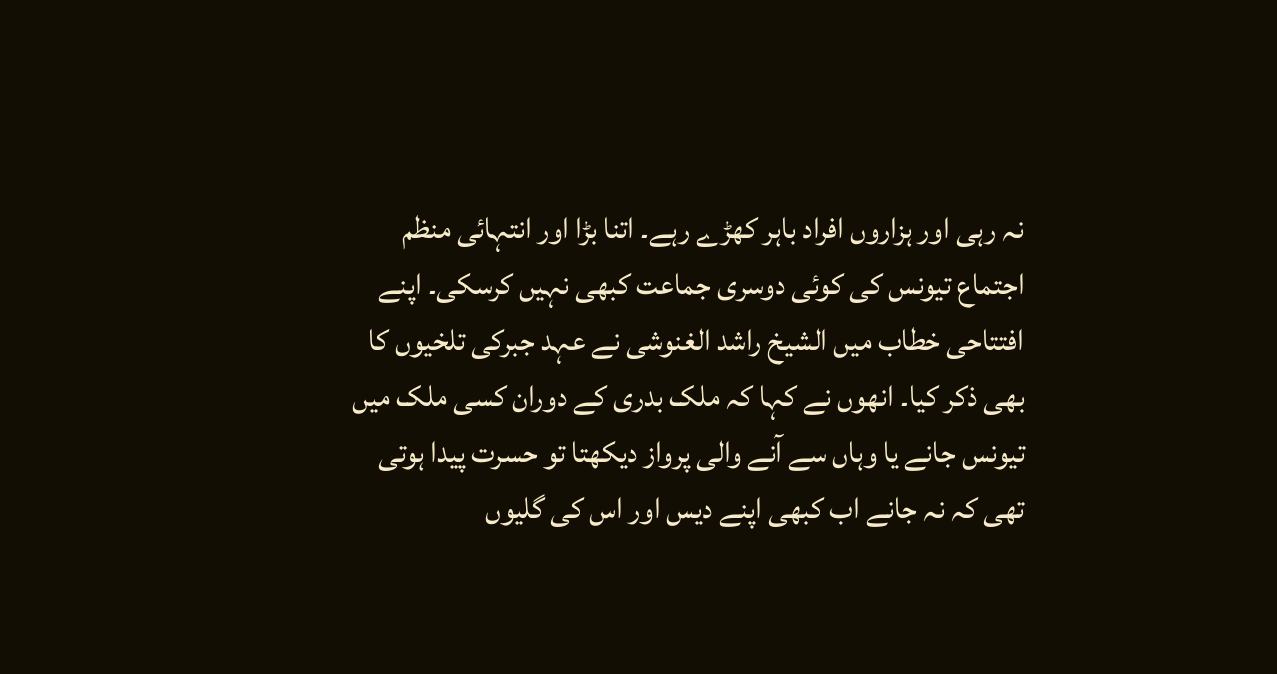نہ رہی اور ہزاروں افراد باہر کھڑے رہے۔ اتنا بڑا اور انتہائی منظم اجتماع تیونس کی کوئی دوسری جماعت کبھی نہیں کرسکی۔ اپنے افتتاحی خطاب میں الشیخ راشد الغنوشی نے عہد جبرکی تلخیوں کا بھی ذکر کیا۔ انھوں نے کہا کہ ملک بدری کے دوران کسی ملک میں تیونس جانے یا وہاں سے آنے والی پرواز دیکھتا تو حسرت پیدا ہوتی تھی کہ نہ جانے اب کبھی اپنے دیس اور اس کی گلیوں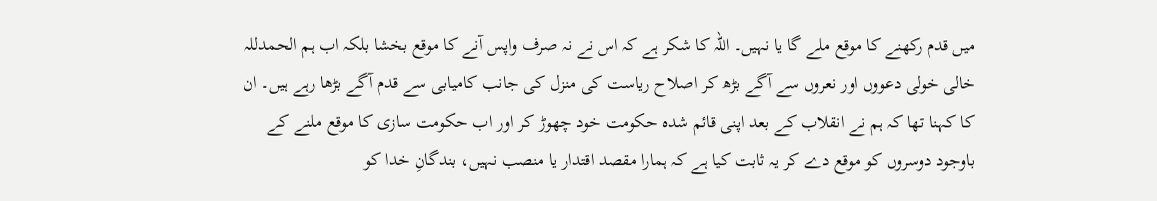میں قدم رکھنے کا موقع ملے گا یا نہیں۔ اللہ کا شکر ہے کہ اس نے نہ صرف واپس آنے کا موقع بخشا بلکہ اب ہم الحمدللہ خالی خولی دعووں اور نعروں سے آگے بڑھ کر اصلاح ریاست کی منزل کی جانب کامیابی سے قدم آگے بڑھا رہے ہیں۔ ان کا کہنا تھا کہ ہم نے انقلاب کے بعد اپنی قائم شدہ حکومت خود چھوڑ کر اور اب حکومت سازی کا موقع ملنے کے باوجود دوسروں کو موقع دے کر یہ ثابت کیا ہے کہ ہمارا مقصد اقتدار یا منصب نہیں، بندگانِ خدا کو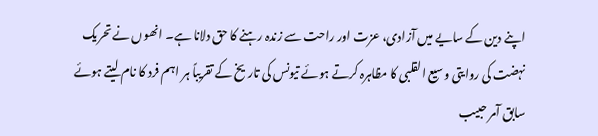اپنے دین کے سایے میں آزادی، عزت اور راحت سے زندہ رہنے کا حق دلانا ہے۔ انھوں نے تحریک نہضت کی روایتی وسیع القلبی کا مظاہرہ کرتے ہوئے تیونس کی تاریخ کے تقریباً ہر اہم فرد کا نام لیتے ہوئے سابق آمر حبیب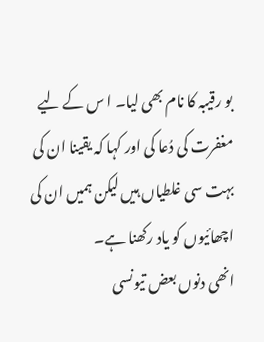بو رقیبہ کا نام بھی لیا۔ ا س کے لیے مغفرت کی دُعا کی اور کہا کہ یقینا ان کی بہت سی غلطیاں ہیں لیکن ہمیں ان کی اچھائیوں کو یاد رکھنا ہے۔
انھی دنوں بعض تیونسی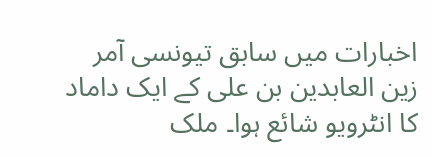اخبارات میں سابق تیونسی آمر زین العابدین بن علی کے ایک داماد کا انٹرویو شائع ہوا۔ ملک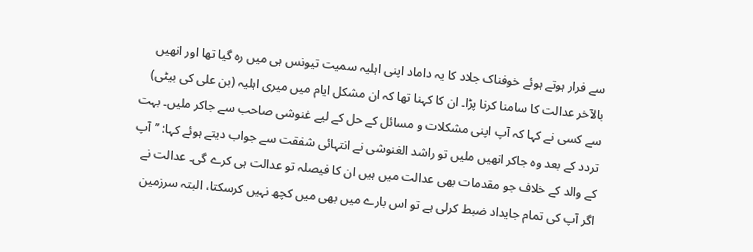سے فرار ہوتے ہوئے خوفناک جلاد کا یہ داماد اپنی اہلیہ سمیت تیونس ہی میں رہ گیا تھا اور انھیں بالآخر عدالت کا سامنا کرنا پڑا۔ ان کا کہنا تھا کہ ان مشکل ایام میں میری اہلیہ (بن علی کی بیٹی) سے کسی نے کہا کہ آپ اپنی مشکلات و مسائل کے حل کے لیے غنوشی صاحب سے جاکر ملیں۔ بہت تردد کے بعد وہ جاکر انھیں ملیں تو راشد الغنوشی نے انتہائی شفقت سے جواب دیتے ہوئے کہا: ’’آپ کے والد کے خلاف جو مقدمات بھی عدالت میں ہیں ان کا فیصلہ تو عدالت ہی کرے گی۔ عدالت نے اگر آپ کی تمام جایداد ضبط کرلی ہے تو اس بارے میں بھی میں کچھ نہیں کرسکتا، البتہ سرزمین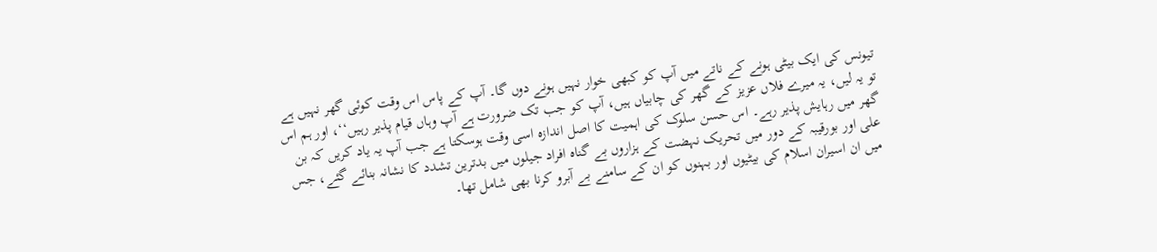تیونس کی ایک بیٹی ہونے کے ناتے میں آپ کو کبھی خوار نہیں ہونے دوں گا۔ آپ کے پاس اس وقت کوئی گھر نہیں ہے تو یہ لیں، یہ میرے فلاں عزیز کے گھر کی چابیاں ہیں، آپ کو جب تک ضرورت ہے آپ وہاں قیام پذیر رہیں‘‘، اور ہم اس گھر میں رہایش پذیر رہے۔ اس حسن سلوک کی اہمیت کا اصل اندازہ اسی وقت ہوسکتا ہے جب آپ یہ یاد کریں کہ بن علی اور بورقیبہ کے دور میں تحریک نہضت کے ہزاروں بے گناہ افراد جیلوں میں بدترین تشدد کا نشانہ بنائے گئے، جس میں ان اسیران اسلام کی بیٹیوں اور بہنوں کو ان کے سامنے بے آبرو کرنا بھی شامل تھا۔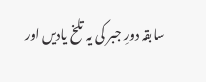سابقہ دورِ جبر کی یہ تلخ یادیں اور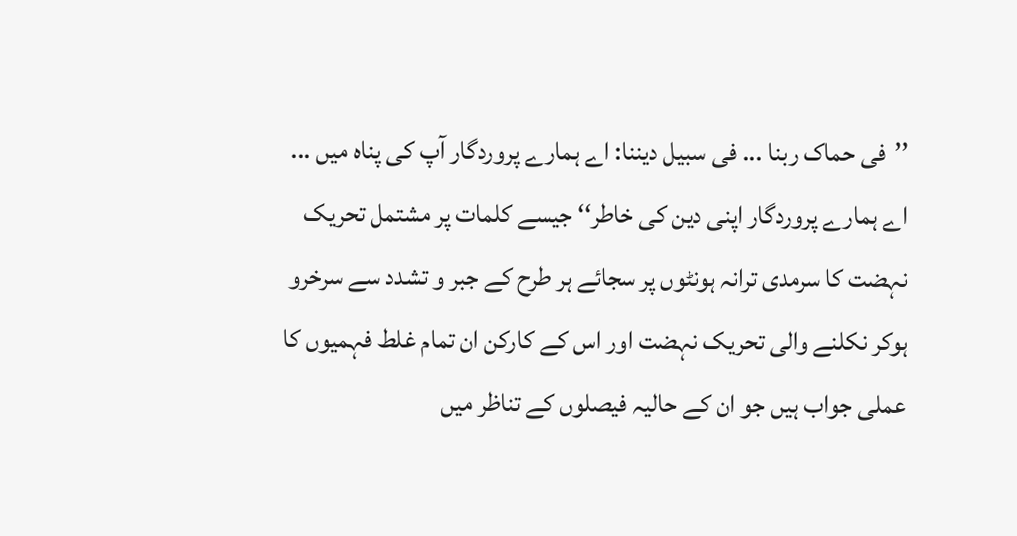’’فی حماک ربنا ... فی سبیل دیننا: اے ہمارے پروردگار آپ کی پناہ میں ... اے ہمارے پروردگار اپنی دین کی خاطر‘‘ جیسے کلمات پر مشتمل تحریک نہضت کا سرمدی ترانہ ہونٹوں پر سجائے ہر طرح کے جبر و تشدد سے سرخرو ہوکر نکلنے والی تحریک نہضت اور اس کے کارکن ان تمام غلط فہمیوں کا عملی جواب ہیں جو ان کے حالیہ فیصلوں کے تناظر میں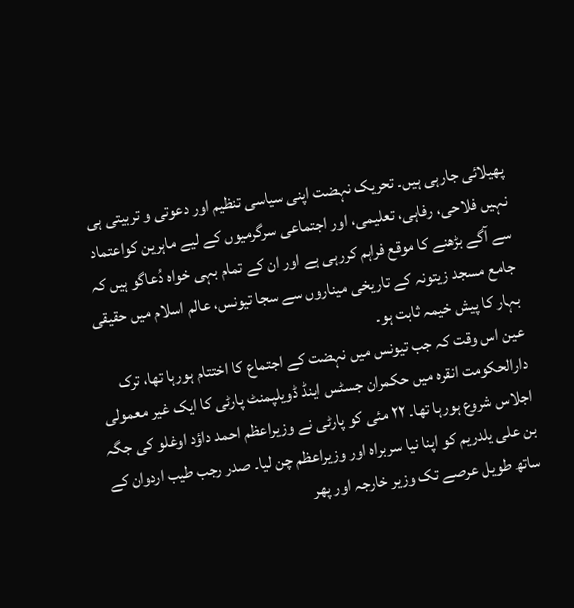پھیلائی جارہی ہیں۔ تحریک نہضت اپنی سیاسی تنظیم اور دعوتی و تربیتی ہی نہیں فلاحی، رفاہی، تعلیمی، اور اجتماعی سرگرمیوں کے لیے ماہرین کواعتماد سے آگے بڑھنے کا موقع فراہم کررہی ہے اور ان کے تمام بہی خواہ دُعاگو ہیں کہ جامع مسجد زیتونہ کے تاریخی میناروں سے سجا تیونس، عالم اسلام میں حقیقی بہار کا پیش خیمہ ثابت ہو۔
عین اس وقت کہ جب تیونس میں نہضت کے اجتماع کا اختتام ہورہا تھا، ترک دارالحکومت انقرہ میں حکمران جسٹس اینڈ ڈویلپمنٹ پارٹی کا ایک غیر معمولی اجلاس شروع ہورہا تھا۔ ۲۲ مئی کو پارٹی نے وزیراعظم احمد داؤد اوغلو کی جگہ بن علی یلدریم کو اپنا نیا سربراہ اور وزیراعظم چن لیا۔ صدر رجب طیب اردوان کے ساتھ طویل عرصے تک وزیر خارجہ اور پھر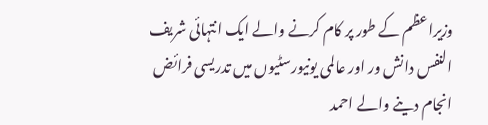وزیراعظم کے طور پر کام کرنے والے ایک انتہائی شریف النفس دانش ور اور عالمی یونیورسٹیوں میں تدریسی فرائض انجام دینے والے احمد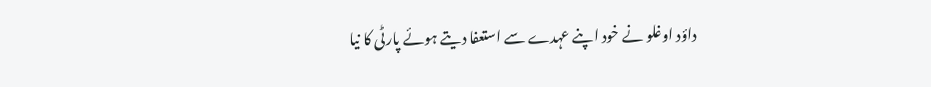داؤد اوغلو نے خود اپنے عہدے سے استعفا دیتے ہوئے پارٹی کا نیا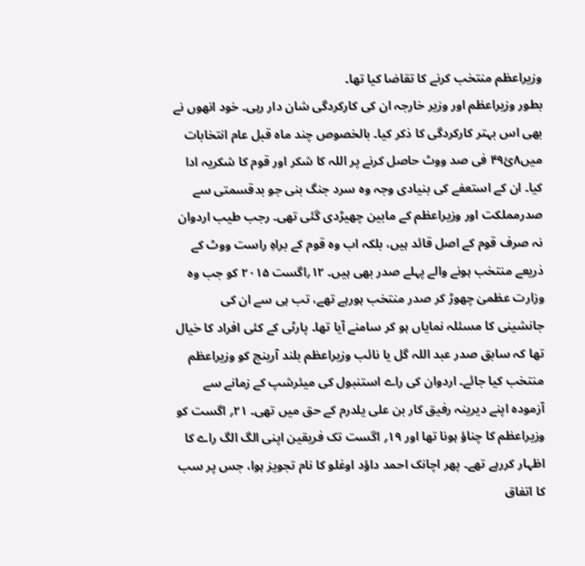وزیراعظم منتخب کرنے کا تقاضا کیا تھا۔
بطور وزیراعظم اور وزیر خارجہ ان کی کارکردگی شان دار رہی۔ خود انھوں نے بھی اس بہتر کارکردگی کا ذکر کیا۔ بالخصوص چند ماہ قبل عام انتخابات میں۸ئ۴۹ فی صد ووٹ حاصل کرنے پر اللہ کا شکر اور قوم کا شکریہ ادا کیا۔ ان کے استعفے کی بنیادی وجہ وہ سرد جنگ بنی جو بدقسمتی سے صدرمملکت اور وزیراعظم کے مابین چھیڑدی گئی تھی۔ رجب طیب اردوان نہ صرف قوم کے اصل قائد ہیں، بلکہ اب وہ قوم کے براہِ راست ووٹ کے ذریعے منتخب ہونے والے پہلے صدر بھی ہیں۔ ۱۲؍اگست ۲۰۱۵ کو جب وہ وزارت عظمیٰ چھوڑ کر صدر منتخب ہورہے تھے، تب ہی سے ان کی جانشینی کا مسئلہ نمایاں ہو کر سامنے آیا تھا۔ پارٹی کے کئی افراد کا خیال تھا کہ سابق صدر عبد اللہ گل یا نائب وزیراعظم بلند آرینج کو وزیراعظم منتخب کیا جائے۔ اردوان کی راے استنبول کی میئرشپ کے زمانے سے آزمودہ اپنے دیرینہ رفیق کار بن علی یلدرم کے حق میں تھی۔ ۲۱؍ اگست کو وزیراعظم کا چناؤ ہونا تھا اور ۱۹؍ اگست تک فریقین اپنی الگ الگ راے کا اظہار کررہے تھے۔ پھر اچانک احمد داؤد اوغلو کا نام تجویز ہوا، جس پر سب کا اتفاق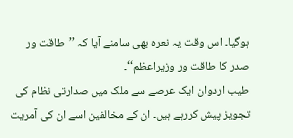ہوگیا۔ اس وقت یہ نعرہ بھی سامنے آیا کہ ’’طاقت ور صدر کا طاقت ور وزیراعظم‘‘۔
طیب اردوان ایک عرصے سے ملک میں صدارتی نظام کی تجویز پیش کررہے ہیں۔ ان کے مخالفین اسے ان کی آمریت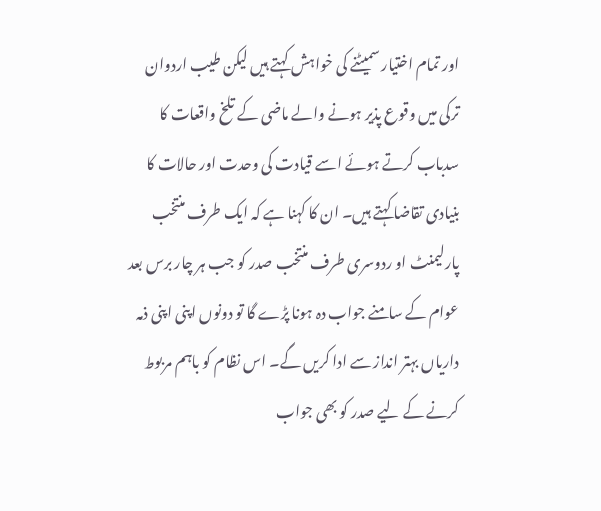اور تمام اختیار سمیٹنے کی خواہش کہتے ہیں لیکن طیب اردوان ترکی میں وقوع پذیر ہونے والے ماضی کے تلخ واقعات کا سدباب کرتے ہوئے اسے قیادت کی وحدت اور حالات کا بنیادی تقاضا کہتے ہیں۔ ان کا کہنا ہے کہ ایک طرف منتخب پارلیمنٹ او ردوسری طرف منتخب صدر کو جب ہر چار برس بعد عوام کے سامنے جواب دہ ہونا پڑے گا تو دونوں اپنی اپنی ذمہ داریاں بہتر انداز سے ادا کریں گے۔ اس نظام کو باہم مربوط کرنے کے لیے صدر کو بھی جواب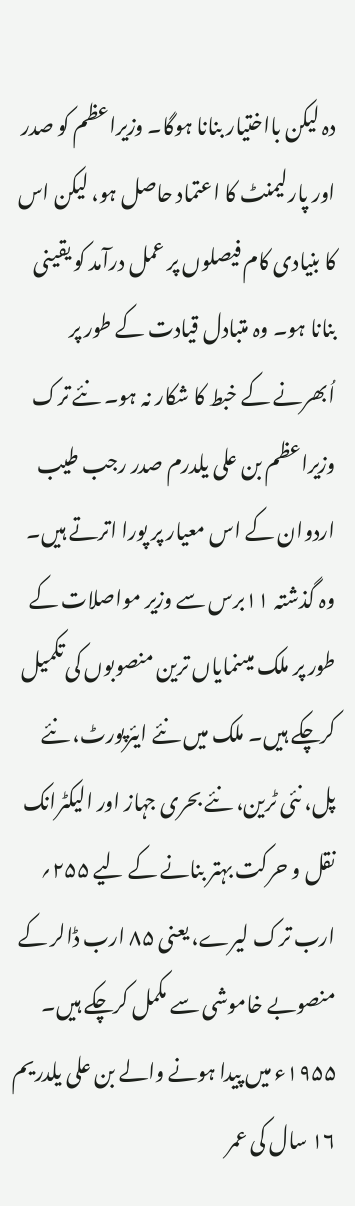دہ لیکن بااختیار بنانا ہوگا۔ وزیراعظم کو صدر اور پارلیمنٹ کا اعتماد حاصل ہو، لیکن اس کا بنیادی کام فیصلوں پر عمل درآمد کو یقینی بنانا ہو۔ وہ متبادل قیادت کے طور پر اُبھرنے کے خبط کا شکار نہ ہو۔ نئے ترک وزیراعظم بن علی یلدرم صدر رجب طیب اردوان کے اس معیار پر پورا اترتے ہیں۔ وہ گذشتہ ۱۱برس سے وزیر مواصلات کے طور پر ملک میںنمایاں ترین منصوبوں کی تکمیل کرچکے ہیں۔ ملک میں نئے ایئرپورٹ، نئے پل، نئی ٹرین، نئے بحری جہاز اور الیکٹرانک نقل و حرکت بہتر بنانے کے لیے ۲۵۵؍ ارب ترک لیرے، یعنی ۸۵ ارب ڈالر کے منصوبے خاموشی سے مکمل کرچکے ہیں۔
۱۹۵۵ء میں پیدا ہونے والے بن علی یلدریم ۱۶ سال کی عمر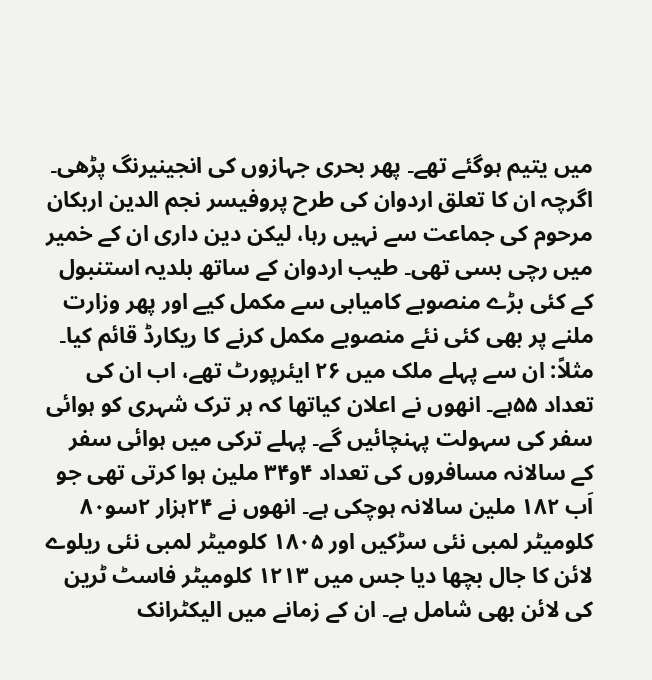میں یتیم ہوگئے تھے۔ پھر بحری جہازوں کی انجینیرنگ پڑھی۔ اگرچہ ان کا تعلق اردوان کی طرح پروفیسر نجم الدین اربکان مرحوم کی جماعت سے نہیں رہا، لیکن دین داری ان کے خمیر میں رچی بسی تھی۔ طیب اردوان کے ساتھ بلدیہ استنبول کے کئی بڑے منصوبے کامیابی سے مکمل کیے اور پھر وزارت ملنے پر بھی کئی نئے منصوبے مکمل کرنے کا ریکارڈ قائم کیا۔ مثلاً: ان سے پہلے ملک میں ۲۶ ایئرپورٹ تھے، اب ان کی تعداد ۵۵ہے۔ انھوں نے اعلان کیاتھا کہ ہر ترک شہری کو ہوائی سفر کی سہولت پہنچائیں گے۔ پہلے ترکی میں ہوائی سفر کے سالانہ مسافروں کی تعداد ۴و۳۴ ملین ہوا کرتی تھی جو اَب ۱۸۲ ملین سالانہ ہوچکی ہے۔ انھوں نے ۲۴ہزار ۲سو۸۰ کلومیٹر لمبی نئی سڑکیں اور ۱۸۰۵ کلومیٹر لمبی نئی ریلوے لائن کا جال بچھا دیا جس میں ۱۲۱۳ کلومیٹر فاسٹ ٹرین کی لائن بھی شامل ہے۔ ان کے زمانے میں الیکٹرانک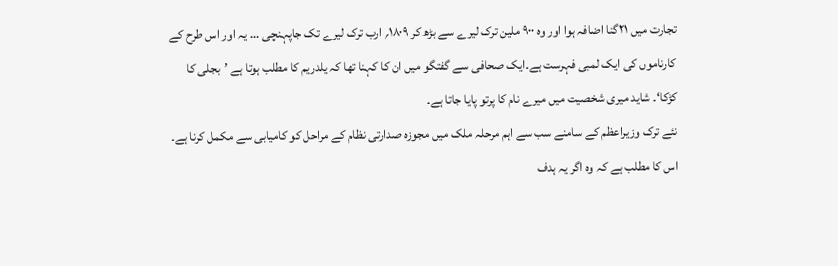تجارت میں ۲۱گنا اضافہ ہوا اور وہ ۹۰۰ ملین ترک لیرے سے بڑھ کر ۱۸۰۹؍ ارب ترک لیرے تک جاپہنچی ... یہ اور اس طرح کے کارناموں کی ایک لمبی فہرست ہے۔ایک صحافی سے گفتگو میں ان کا کہنا تھا کہ یلدریم کا مطلب ہوتا ہے ’بجلی کا کڑکا‘۔ شاید میری شخصیت میں میرے نام کا پرتو پایا جاتا ہے۔
نئے ترک وزیراعظم کے سامنے سب سے اہم مرحلہ ملک میں مجوزہ صدارتی نظام کے مراحل کو کامیابی سے مکمل کرنا ہے۔ اس کا مطلب ہے کہ وہ اگر یہ ہدف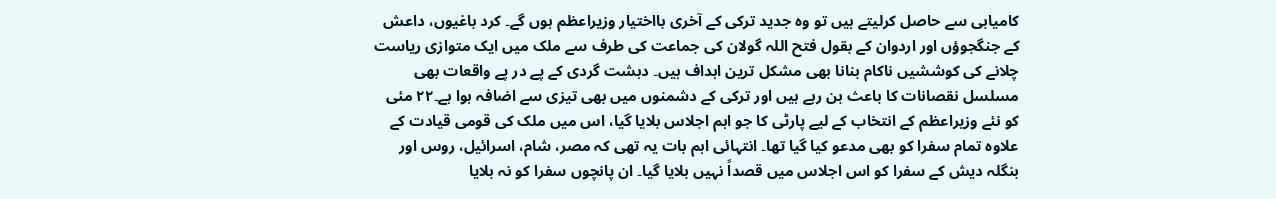کامیابی سے حاصل کرلیتے ہیں تو وہ جدید ترکی کے آخری بااختیار وزیراعظم ہوں گے۔ کرد باغیوں، داعش کے جنگجوؤں اور اردوان کے بقول فتح اللہ گولان کی جماعت کی طرف سے ملک میں ایک متوازی ریاست چلانے کی کوششیں ناکام بنانا بھی مشکل ترین اہداف ہیں۔ دہشت گردی کے پے در پے واقعات بھی مسلسل نقصانات کا باعث بن رہے ہیں اور ترکی کے دشمنوں میں بھی تیزی سے اضافہ ہوا ہے۔۲۲ مئی کو نئے وزیراعظم کے انتخاب کے لیے پارٹی کا جو اہم اجلاس بلایا گیا، اس میں ملک کی قومی قیادت کے علاوہ تمام سفرا کو بھی مدعو کیا گیا تھا۔ انتہائی اہم بات یہ تھی کہ مصر، شام، اسرائیل، روس اور بنگلہ دیش کے سفرا کو اس اجلاس میں قصداً نہیں بلایا گیا۔ ان پانچوں سفرا کو نہ بلایا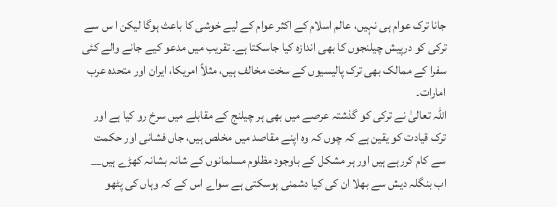جانا ترک عوام ہی نہیں، عالم اسلام کے اکثر عوام کے لیے خوشی کا باعث ہوگا لیکن ا س سے ترکی کو درپیش چیلنجوں کا بھی اندازہ کیا جاسکتا ہے۔ تقریب میں مدعو کیے جانے والے کئی سفرا کے ممالک بھی ترک پالیسیوں کے سخت مخالف ہیں، مثلاً امریکا، ایران اور متحدہ عرب امارات۔
اللہ تعالیٰ نے ترکی کو گذشتہ عرصے میں بھی ہر چیلنج کے مقابلے میں سرخ رو کیا ہے اور ترک قیادت کو یقین ہے کہ چوں کہ وہ اپنے مقاصد میں مخلص ہیں، جاں فشانی اور حکمت سے کام کررہے ہیں اور ہر مشکل کے باوجود مظلوم مسلمانوں کے شانہ بشانہ کھڑے ہیں__ اب بنگلہ دیش سے بھلا ان کی کیا دشمنی ہوسکتی ہے سواے اس کے کہ وہاں کی پٹھو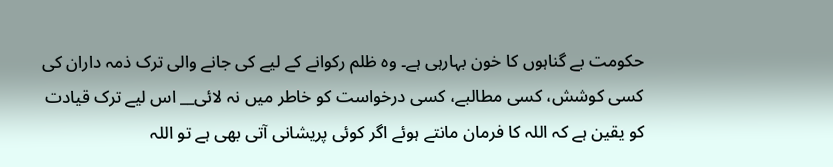حکومت بے گناہوں کا خون بہارہی ہے۔ وہ ظلم رکوانے کے لیے کی جانے والی ترک ذمہ داران کی کسی کوشش، کسی مطالبے، کسی درخواست کو خاطر میں نہ لائی__ اس لیے ترک قیادت کو یقین ہے کہ اللہ کا فرمان مانتے ہوئے اگر کوئی پریشانی آتی بھی ہے تو اللہ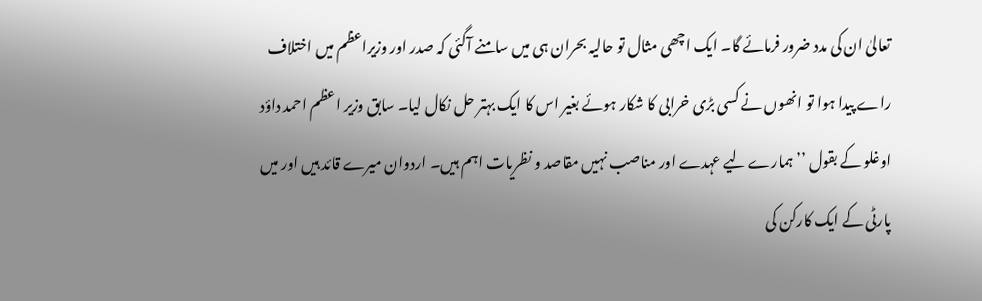تعالیٰ ان کی مدد ضرور فرمائے گا۔ ایک اچھی مثال تو حالیہ بحران ہی میں سامنے آگئی کہ صدر اور وزیراعظم میں اختلاف راے پیدا ہوا تو انھوں نے کسی بڑی خرابی کا شکار ہوئے بغیر اس کا ایک بہتر حل نکال لیا۔ سابق وزیر اعظم احمد داؤد اوغلو کے بقول ’’ہمارے لیے عہدے اور مناصب نہیں مقاصد و نظریات اہم ہیں۔ اردوان میرے قائد ہیں اور میں پارٹی کے ایک کارکن کی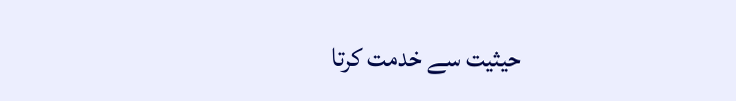حیثیت سے خدمت کرتا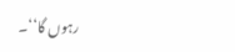رہوں گا‘‘۔